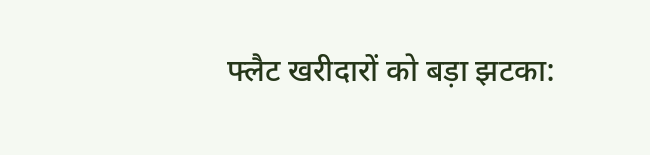फ्लैट खरीदारों को बड़ा झटका: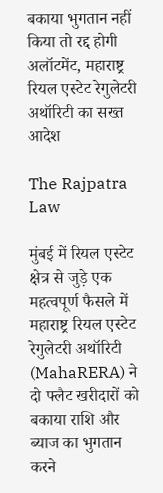बकाया भुगतान नहीं किया तो रद्द होगी अलॉटमेंट, महाराष्ट्र रियल एस्टेट रेगुलेटरी अथॉरिटी का सख्त आदेश

The Rajpatra Law

मुंबई में रियल एस्टेट क्षेत्र से जुड़े एक महत्वपूर्ण फैसले में महाराष्ट्र रियल एस्टेट रेगुलेटरी अथॉरिटी (MahaRERA) ने दो फ्लैट खरीदारों को बकाया राशि और ब्याज का भुगतान करने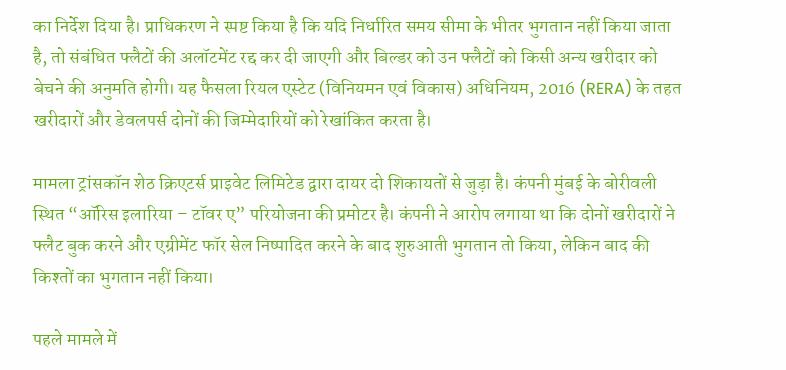का निर्देश दिया है। प्राधिकरण ने स्पष्ट किया है कि यदि निर्धारित समय सीमा के भीतर भुगतान नहीं किया जाता है, तो संबंधित फ्लैटों की अलॉटमेंट रद्द कर दी जाएगी और बिल्डर को उन फ्लैटों को किसी अन्य खरीदार को बेचने की अनुमति होगी। यह फैसला रियल एस्टेट (विनियमन एवं विकास) अधिनियम, 2016 (RERA) के तहत खरीदारों और डेवलपर्स दोनों की जिम्मेदारियों को रेखांकित करता है।

मामला ट्रांसकॉन शेठ क्रिएटर्स प्राइवेट लिमिटेड द्वारा दायर दो शिकायतों से जुड़ा है। कंपनी मुंबई के बोरीवली स्थित “ऑरिस इलारिया – टॉवर ए” परियोजना की प्रमोटर है। कंपनी ने आरोप लगाया था कि दोनों खरीदारों ने फ्लैट बुक करने और एग्रीमेंट फॉर सेल निष्पादित करने के बाद शुरुआती भुगतान तो किया, लेकिन बाद की किश्तों का भुगतान नहीं किया।

पहले मामले में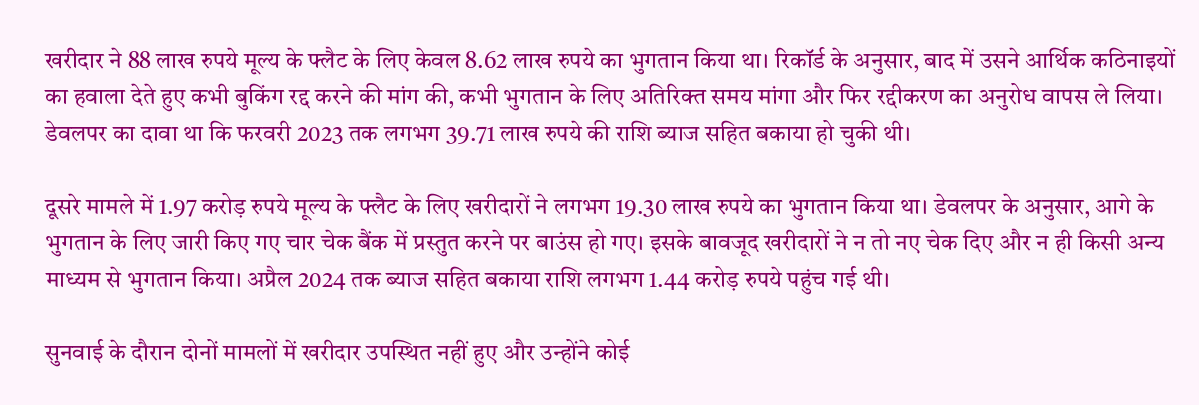खरीदार ने 88 लाख रुपये मूल्य के फ्लैट के लिए केवल 8.62 लाख रुपये का भुगतान किया था। रिकॉर्ड के अनुसार, बाद में उसने आर्थिक कठिनाइयों का हवाला देते हुए कभी बुकिंग रद्द करने की मांग की, कभी भुगतान के लिए अतिरिक्त समय मांगा और फिर रद्दीकरण का अनुरोध वापस ले लिया। डेवलपर का दावा था कि फरवरी 2023 तक लगभग 39.71 लाख रुपये की राशि ब्याज सहित बकाया हो चुकी थी।

दूसरे मामले में 1.97 करोड़ रुपये मूल्य के फ्लैट के लिए खरीदारों ने लगभग 19.30 लाख रुपये का भुगतान किया था। डेवलपर के अनुसार, आगे के भुगतान के लिए जारी किए गए चार चेक बैंक में प्रस्तुत करने पर बाउंस हो गए। इसके बावजूद खरीदारों ने न तो नए चेक दिए और न ही किसी अन्य माध्यम से भुगतान किया। अप्रैल 2024 तक ब्याज सहित बकाया राशि लगभग 1.44 करोड़ रुपये पहुंच गई थी।

सुनवाई के दौरान दोनों मामलों में खरीदार उपस्थित नहीं हुए और उन्होंने कोई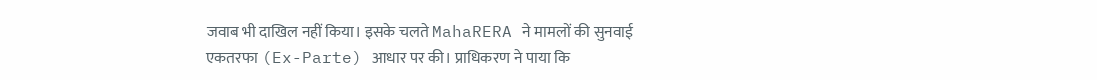जवाब भी दाखिल नहीं किया। इसके चलते MahaRERA ने मामलों की सुनवाई एकतरफा (Ex-Parte) आधार पर की। प्राधिकरण ने पाया कि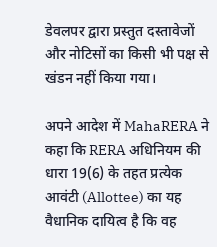डेवलपर द्वारा प्रस्तुत दस्तावेजों और नोटिसों का किसी भी पक्ष से खंडन नहीं किया गया।

अपने आदेश में MahaRERA ने कहा कि RERA अधिनियम की धारा 19(6) के तहत प्रत्येक आवंटी (Allottee) का यह वैधानिक दायित्व है कि वह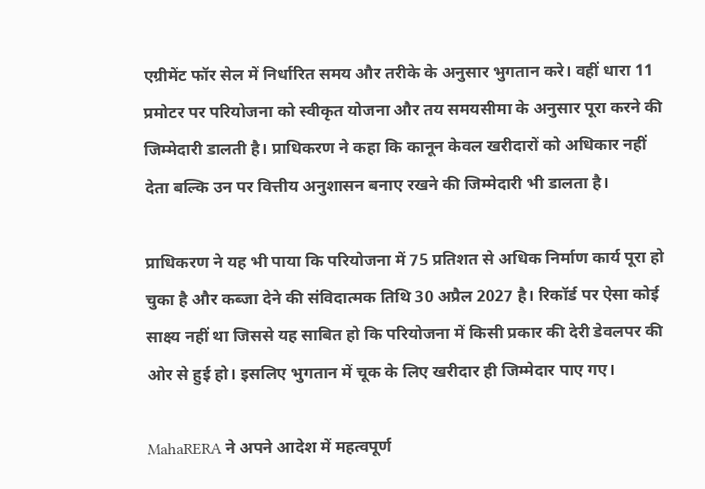एग्रीमेंट फॉर सेल में निर्धारित समय और तरीके के अनुसार भुगतान करे। वहीं धारा 11 प्रमोटर पर परियोजना को स्वीकृत योजना और तय समयसीमा के अनुसार पूरा करने की जिम्मेदारी डालती है। प्राधिकरण ने कहा कि कानून केवल खरीदारों को अधिकार नहीं देता बल्कि उन पर वित्तीय अनुशासन बनाए रखने की जिम्मेदारी भी डालता है।

प्राधिकरण ने यह भी पाया कि परियोजना में 75 प्रतिशत से अधिक निर्माण कार्य पूरा हो चुका है और कब्जा देने की संविदात्मक तिथि 30 अप्रैल 2027 है। रिकॉर्ड पर ऐसा कोई साक्ष्य नहीं था जिससे यह साबित हो कि परियोजना में किसी प्रकार की देरी डेवलपर की ओर से हुई हो। इसलिए भुगतान में चूक के लिए खरीदार ही जिम्मेदार पाए गए।

MahaRERA ने अपने आदेश में महत्वपूर्ण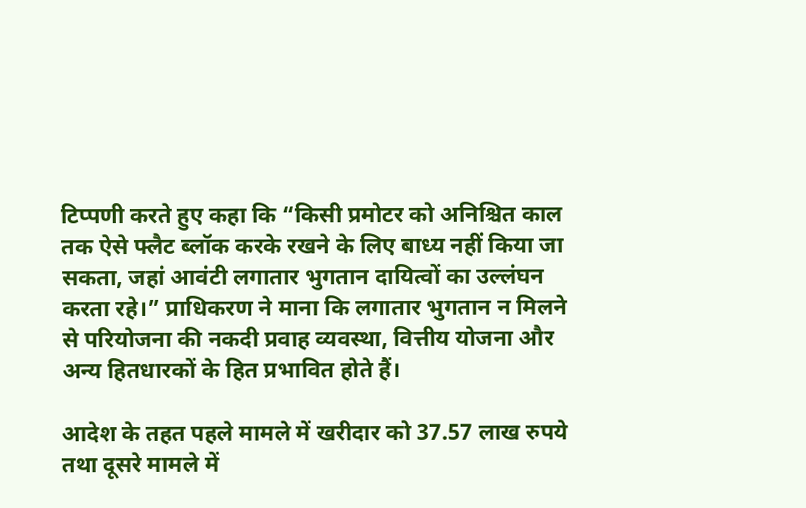टिप्पणी करते हुए कहा कि “किसी प्रमोटर को अनिश्चित काल तक ऐसे फ्लैट ब्लॉक करके रखने के लिए बाध्य नहीं किया जा सकता, जहां आवंटी लगातार भुगतान दायित्वों का उल्लंघन करता रहे।” प्राधिकरण ने माना कि लगातार भुगतान न मिलने से परियोजना की नकदी प्रवाह व्यवस्था, वित्तीय योजना और अन्य हितधारकों के हित प्रभावित होते हैं।

आदेश के तहत पहले मामले में खरीदार को 37.57 लाख रुपये तथा दूसरे मामले में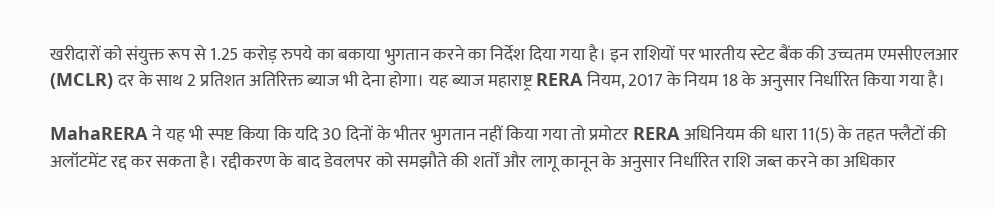खरीदारों को संयुक्त रूप से 1.25 करोड़ रुपये का बकाया भुगतान करने का निर्देश दिया गया है। इन राशियों पर भारतीय स्टेट बैंक की उच्चतम एमसीएलआर (MCLR) दर के साथ 2 प्रतिशत अतिरिक्त ब्याज भी देना होगा। यह ब्याज महाराष्ट्र RERA नियम, 2017 के नियम 18 के अनुसार निर्धारित किया गया है।

MahaRERA ने यह भी स्पष्ट किया कि यदि 30 दिनों के भीतर भुगतान नहीं किया गया तो प्रमोटर RERA अधिनियम की धारा 11(5) के तहत फ्लैटों की अलॉटमेंट रद्द कर सकता है। रद्दीकरण के बाद डेवलपर को समझौते की शर्तों और लागू कानून के अनुसार निर्धारित राशि जब्त करने का अधिकार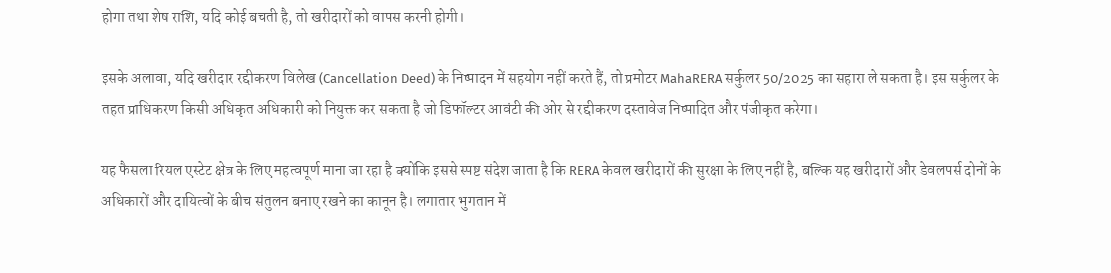होगा तथा शेष राशि, यदि कोई बचती है, तो खरीदारों को वापस करनी होगी।

इसके अलावा, यदि खरीदार रद्दीकरण विलेख (Cancellation Deed) के निष्पादन में सहयोग नहीं करते हैं, तो प्रमोटर MahaRERA सर्कुलर 50/2025 का सहारा ले सकता है। इस सर्कुलर के तहत प्राधिकरण किसी अधिकृत अधिकारी को नियुक्त कर सकता है जो डिफॉल्टर आवंटी की ओर से रद्दीकरण दस्तावेज निष्पादित और पंजीकृत करेगा।

यह फैसला रियल एस्टेट क्षेत्र के लिए महत्वपूर्ण माना जा रहा है क्योंकि इससे स्पष्ट संदेश जाता है कि RERA केवल खरीदारों की सुरक्षा के लिए नहीं है, बल्कि यह खरीदारों और डेवलपर्स दोनों के अधिकारों और दायित्वों के बीच संतुलन बनाए रखने का कानून है। लगातार भुगतान में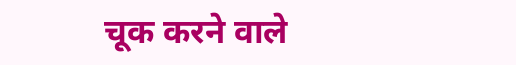चूक करने वाले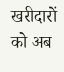खरीदारों को अब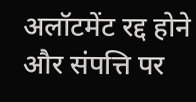अलॉटमेंट रद्द होने और संपत्ति पर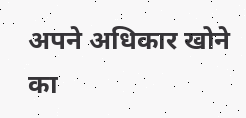अपने अधिकार खोने का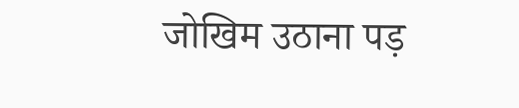जोखिम उठाना पड़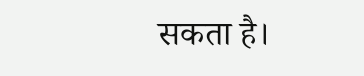सकता है।